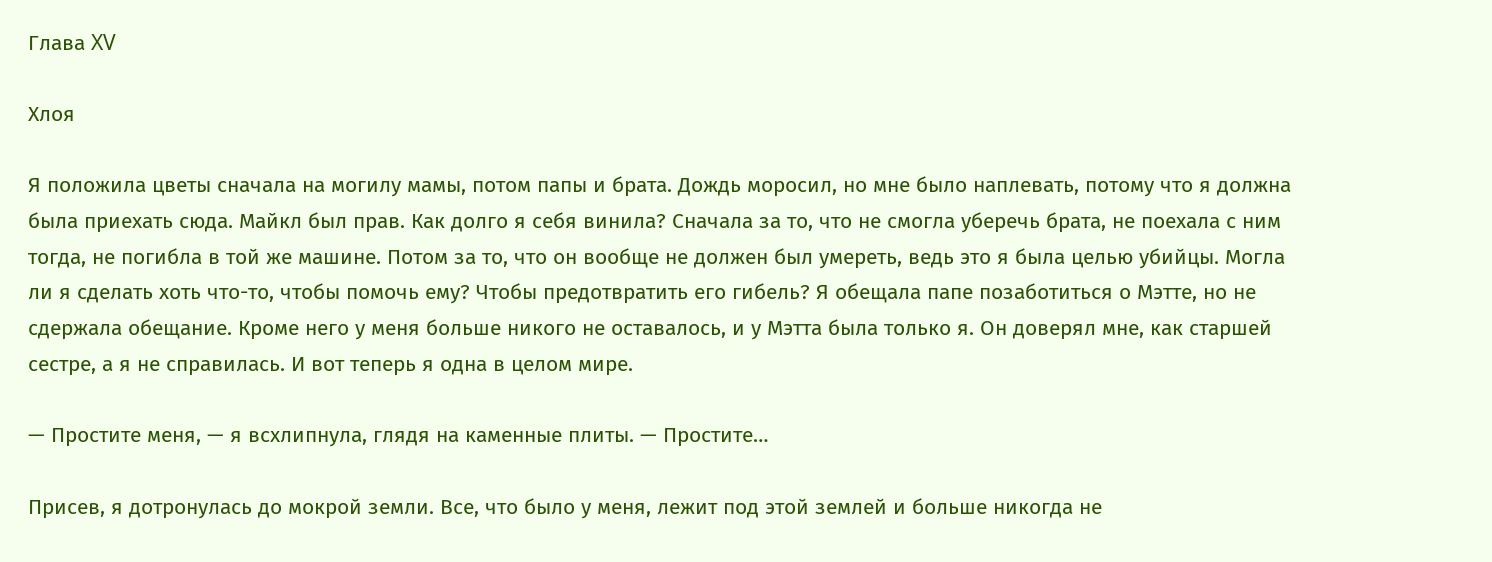Глава XV

Хлоя

Я положила цветы сначала на могилу мамы, потом папы и брата. Дождь моросил, но мне было наплевать, потому что я должна была приехать сюда. Майкл был прав. Как долго я себя винила? Сначала за то, что не смогла уберечь брата, не поехала с ним тогда, не погибла в той же машине. Потом за то, что он вообще не должен был умереть, ведь это я была целью убийцы. Могла ли я сделать хоть что-то, чтобы помочь ему? Чтобы предотвратить его гибель? Я обещала папе позаботиться о Мэтте, но не сдержала обещание. Кроме него у меня больше никого не оставалось, и у Мэтта была только я. Он доверял мне, как старшей сестре, а я не справилась. И вот теперь я одна в целом мире.

— Простите меня, — я всхлипнула, глядя на каменные плиты. — Простите…

Присев, я дотронулась до мокрой земли. Все, что было у меня, лежит под этой землей и больше никогда не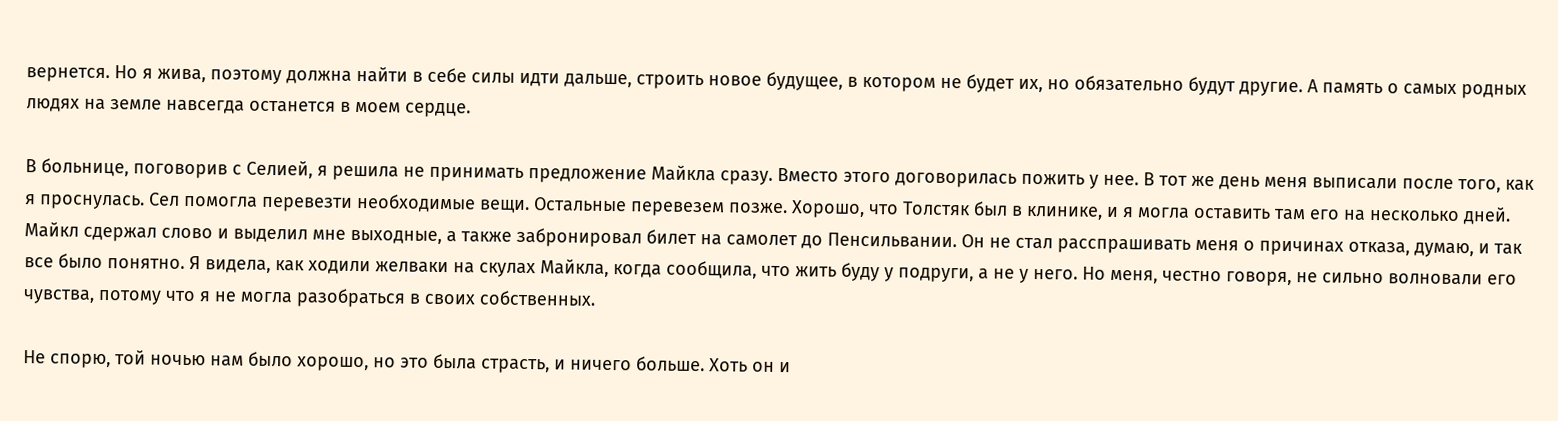вернется. Но я жива, поэтому должна найти в себе силы идти дальше, строить новое будущее, в котором не будет их, но обязательно будут другие. А память о самых родных людях на земле навсегда останется в моем сердце.

В больнице, поговорив с Селией, я решила не принимать предложение Майкла сразу. Вместо этого договорилась пожить у нее. В тот же день меня выписали после того, как я проснулась. Сел помогла перевезти необходимые вещи. Остальные перевезем позже. Хорошо, что Толстяк был в клинике, и я могла оставить там его на несколько дней. Майкл сдержал слово и выделил мне выходные, а также забронировал билет на самолет до Пенсильвании. Он не стал расспрашивать меня о причинах отказа, думаю, и так все было понятно. Я видела, как ходили желваки на скулах Майкла, когда сообщила, что жить буду у подруги, а не у него. Но меня, честно говоря, не сильно волновали его чувства, потому что я не могла разобраться в своих собственных.

Не спорю, той ночью нам было хорошо, но это была страсть, и ничего больше. Хоть он и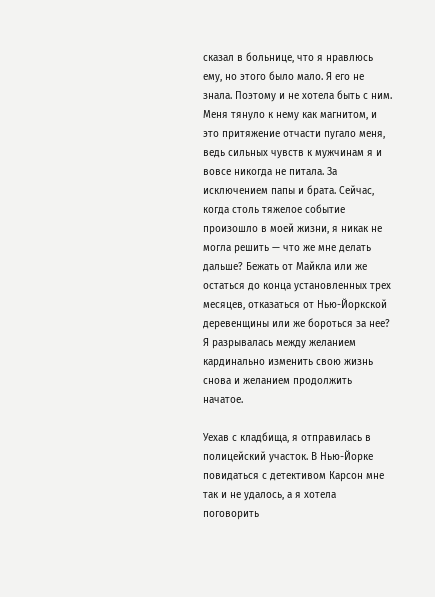сказал в больнице, что я нравлюсь ему, но этого было мало. Я его не знала. Поэтому и не хотела быть с ним. Меня тянуло к нему как магнитом, и это притяжение отчасти пугало меня, ведь сильных чувств к мужчинам я и вовсе никогда не питала. За исключением папы и брата. Сейчас, когда столь тяжелое событие произошло в моей жизни, я никак не могла решить — что же мне делать дальше? Бежать от Майкла или же остаться до конца установленных трех месяцев, отказаться от Нью-Йоркской деревенщины или же бороться за нее? Я разрывалась между желанием кардинально изменить свою жизнь снова и желанием продолжить начатое.

Уехав с кладбища, я отправилась в полицейский участок. В Нью-Йорке повидаться с детективом Карсон мне так и не удалось, а я хотела поговорить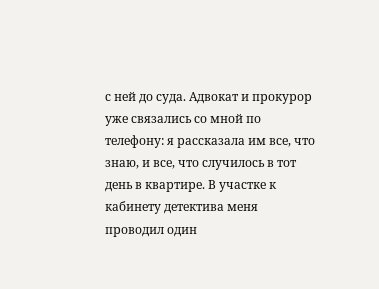с ней до суда. Адвокат и прокурор уже связались со мной по телефону: я рассказала им все, что знаю, и все, что случилось в тот день в квартире. В участке к кабинету детектива меня проводил один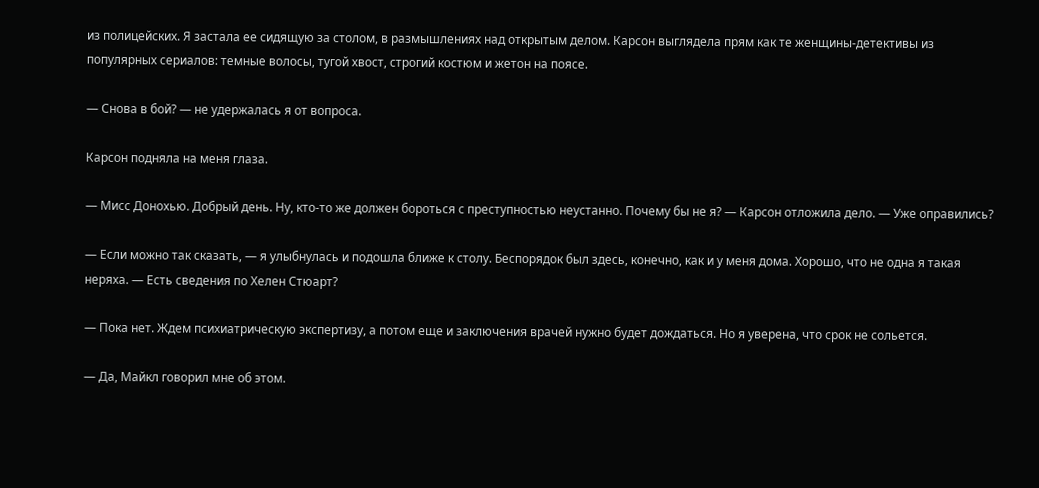из полицейских. Я застала ее сидящую за столом, в размышлениях над открытым делом. Карсон выглядела прям как те женщины-детективы из популярных сериалов: темные волосы, тугой хвост, строгий костюм и жетон на поясе.

— Снова в бой? — не удержалась я от вопроса.

Карсон подняла на меня глаза.

— Мисс Донохью. Добрый день. Ну, кто-то же должен бороться с преступностью неустанно. Почему бы не я? — Карсон отложила дело. — Уже оправились?

— Если можно так сказать, — я улыбнулась и подошла ближе к столу. Беспорядок был здесь, конечно, как и у меня дома. Хорошо, что не одна я такая неряха. — Есть сведения по Хелен Стюарт?

— Пока нет. Ждем психиатрическую экспертизу, а потом еще и заключения врачей нужно будет дождаться. Но я уверена, что срок не сольется.

— Да, Майкл говорил мне об этом.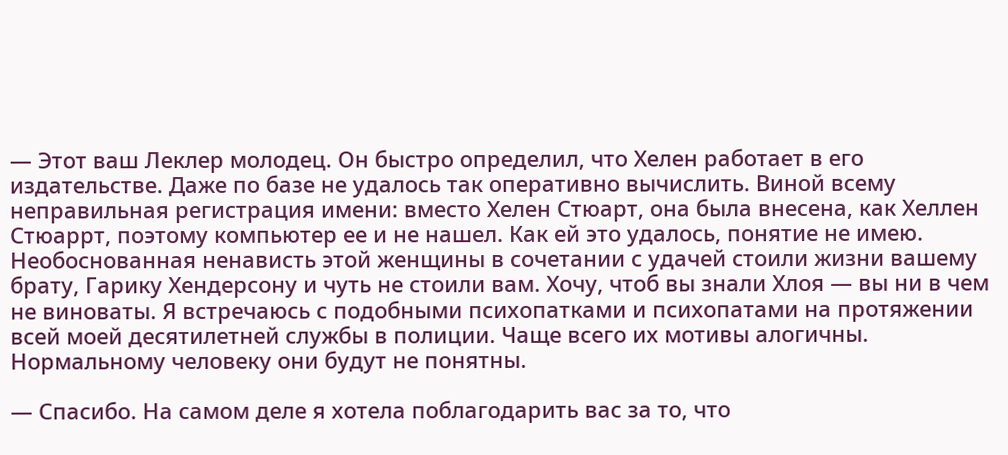— Этот ваш Леклер молодец. Он быстро определил, что Хелен работает в его издательстве. Даже по базе не удалось так оперативно вычислить. Виной всему неправильная регистрация имени: вместо Хелен Стюарт, она была внесена, как Хеллен Стюаррт, поэтому компьютер ее и не нашел. Как ей это удалось, понятие не имею. Необоснованная ненависть этой женщины в сочетании с удачей стоили жизни вашему брату, Гарику Хендерсону и чуть не стоили вам. Хочу, чтоб вы знали Хлоя — вы ни в чем не виноваты. Я встречаюсь с подобными психопатками и психопатами на протяжении всей моей десятилетней службы в полиции. Чаще всего их мотивы алогичны. Нормальному человеку они будут не понятны.

— Спасибо. На самом деле я хотела поблагодарить вас за то, что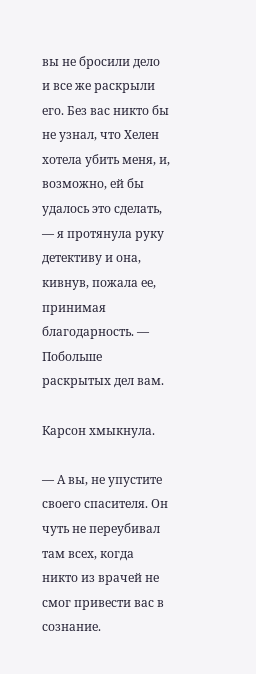вы не бросили дело и все же раскрыли его. Без вас никто бы не узнал, что Хелен хотела убить меня, и, возможно, ей бы удалось это сделать, — я протянула руку детективу и она, кивнув, пожала ее, принимая благодарность. — Побольше раскрытых дел вам.

Карсон хмыкнула.

— А вы, не упустите своего спасителя. Он чуть не переубивал там всех, когда никто из врачей не смог привести вас в сознание.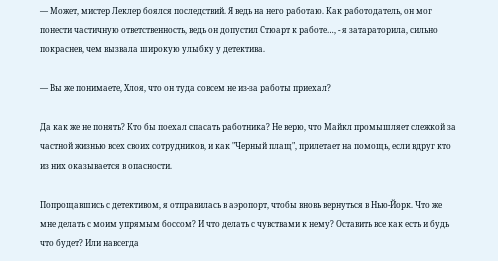— Может, мистер Леклер боялся последствий. Я ведь на него работаю. Как работодатель, он мог понести частичную ответственность, ведь он допустил Стюарт к работе…, - я затараторила, сильно покраснев, чем вызвала широкую улыбку у детектива.

— Вы же понимаете, Хлоя, что он туда совсем не из-за работы приехал?

Да как же не понять? Кто бы поехал спасать работника? Не верю, что Майкл промышляет слежкой за частной жизнью всех своих сотрудников, и как "Черный плащ", прилетает на помощь, если вдруг кто из них оказывается в опасности.

Попрощавшись с детективом, я отправилась в аэропорт, чтобы вновь вернуться в Нью-Йорк. Что же мне делать с моим упрямым боссом? И что делать с чувствами к нему? Оставить все как есть и будь что будет? Или навсегда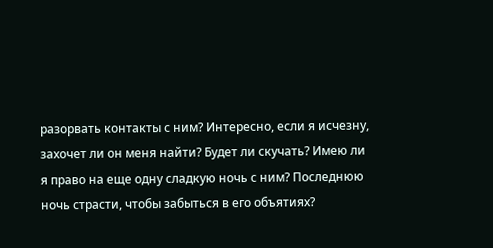разорвать контакты с ним? Интересно, если я исчезну, захочет ли он меня найти? Будет ли скучать? Имею ли я право на еще одну сладкую ночь с ним? Последнюю ночь страсти, чтобы забыться в его объятиях?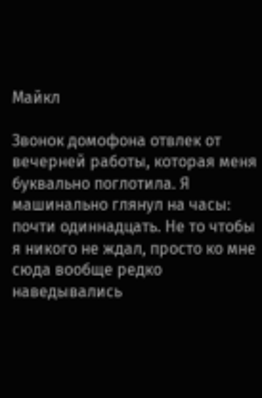Майкл

Звонок домофона отвлек от вечерней работы, которая меня буквально поглотила. Я машинально глянул на часы: почти одиннадцать. Не то чтобы я никого не ждал, просто ко мне сюда вообще редко наведывались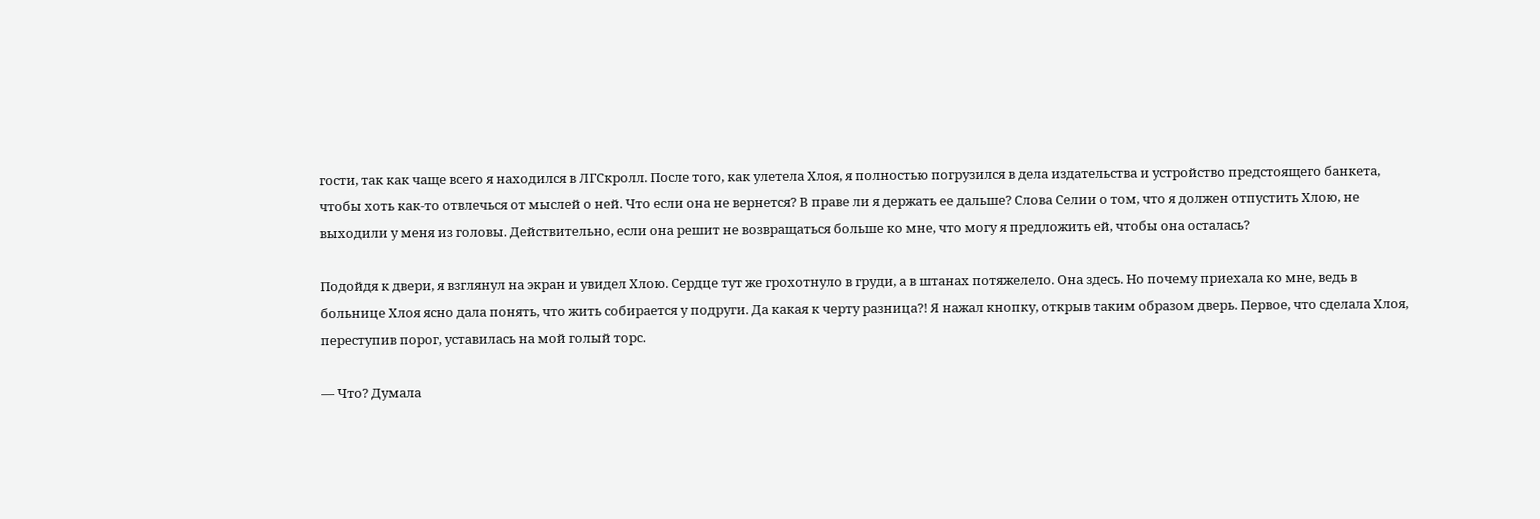гости, так как чаще всего я находился в ЛГСкролл. После того, как улетела Хлоя, я полностью погрузился в дела издательства и устройство предстоящего банкета, чтобы хоть как-то отвлечься от мыслей о ней. Что если она не вернется? В праве ли я держать ее дальше? Слова Селии о том, что я должен отпустить Хлою, не выходили у меня из головы. Действительно, если она решит не возвращаться больше ко мне, что могу я предложить ей, чтобы она осталась?

Подойдя к двери, я взглянул на экран и увидел Хлою. Сердце тут же грохотнуло в груди, а в штанах потяжелело. Она здесь. Но почему приехала ко мне, ведь в больнице Хлоя ясно дала понять, что жить собирается у подруги. Да какая к черту разница?! Я нажал кнопку, открыв таким образом дверь. Первое, что сделала Хлоя, переступив порог, уставилась на мой голый торс.

— Что? Думала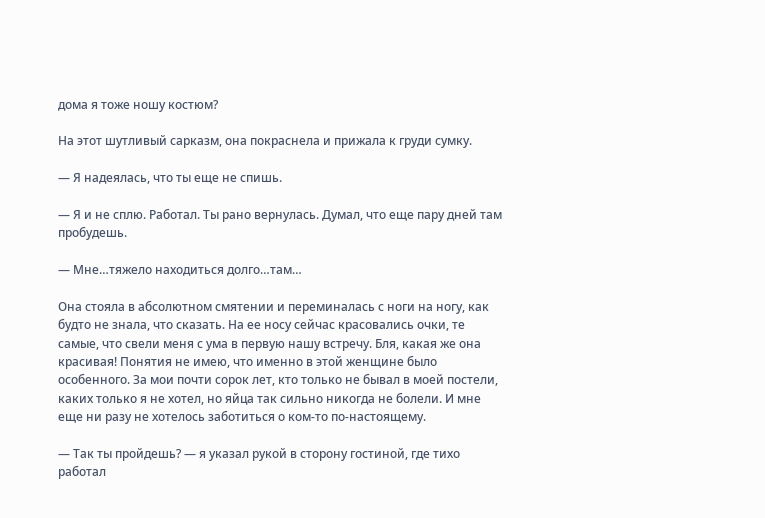дома я тоже ношу костюм?

На этот шутливый сарказм, она покраснела и прижала к груди сумку.

— Я надеялась, что ты еще не спишь.

— Я и не сплю. Работал. Ты рано вернулась. Думал, что еще пару дней там пробудешь.

— Мне…тяжело находиться долго…там…

Она стояла в абсолютном смятении и переминалась с ноги на ногу, как будто не знала, что сказать. На ее носу сейчас красовались очки, те самые, что свели меня с ума в первую нашу встречу. Бля, какая же она красивая! Понятия не имею, что именно в этой женщине было особенного. За мои почти сорок лет, кто только не бывал в моей постели, каких только я не хотел, но яйца так сильно никогда не болели. И мне еще ни разу не хотелось заботиться о ком-то по-настоящему.

— Так ты пройдешь? — я указал рукой в сторону гостиной, где тихо работал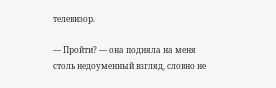телевизор.

— Пройти? — она подняла на меня столь недоуменный взгляд, словно не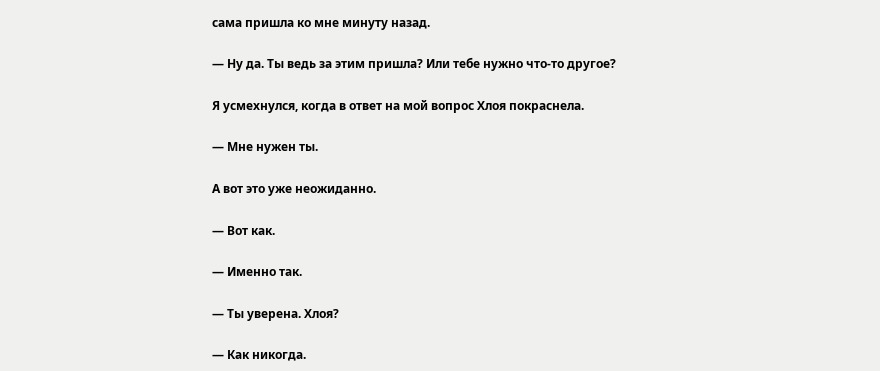сама пришла ко мне минуту назад.

— Ну да. Ты ведь за этим пришла? Или тебе нужно что-то другое?

Я усмехнулся, когда в ответ на мой вопрос Хлоя покраснела.

— Мне нужен ты.

А вот это уже неожиданно.

— Вот как.

— Именно так.

— Ты уверена. Хлоя?

— Как никогда.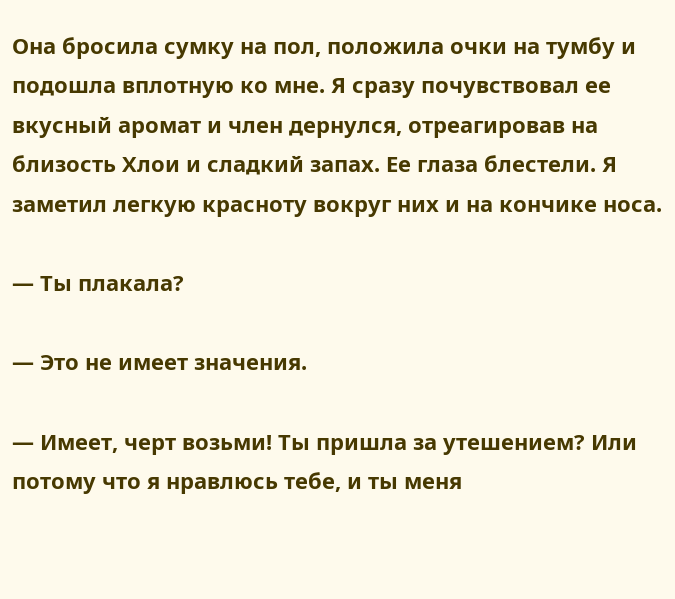Она бросила сумку на пол, положила очки на тумбу и подошла вплотную ко мне. Я сразу почувствовал ее вкусный аромат и член дернулся, отреагировав на близость Хлои и сладкий запах. Ее глаза блестели. Я заметил легкую красноту вокруг них и на кончике носа.

— Ты плакала?

— Это не имеет значения.

— Имеет, черт возьми! Ты пришла за утешением? Или потому что я нравлюсь тебе, и ты меня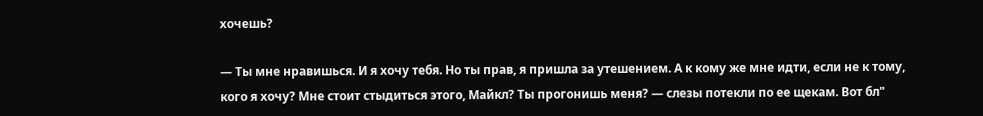хочешь?

— Ты мне нравишься. И я хочу тебя. Но ты прав, я пришла за утешением. А к кому же мне идти, если не к тому, кого я хочу? Мне стоит стыдиться этого, Майкл? Ты прогонишь меня? — слезы потекли по ее щекам. Вот бл"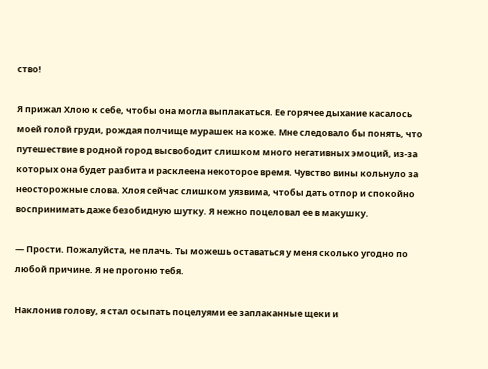ство!

Я прижал Хлою к себе, чтобы она могла выплакаться. Ее горячее дыхание касалось моей голой груди, рождая полчище мурашек на коже. Мне следовало бы понять, что путешествие в родной город высвободит слишком много негативных эмоций, из-за которых она будет разбита и расклеена некоторое время. Чувство вины кольнуло за неосторожные слова. Хлоя сейчас слишком уязвима, чтобы дать отпор и спокойно воспринимать даже безобидную шутку. Я нежно поцеловал ее в макушку.

— Прости. Пожалуйста, не плачь. Ты можешь оставаться у меня сколько угодно по любой причине. Я не прогоню тебя.

Наклонив голову, я стал осыпать поцелуями ее заплаканные щеки и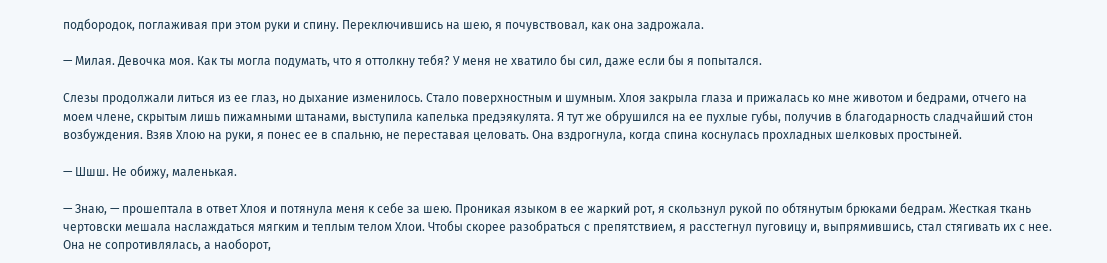подбородок, поглаживая при этом руки и спину. Переключившись на шею, я почувствовал, как она задрожала.

— Милая. Девочка моя. Как ты могла подумать, что я оттолкну тебя? У меня не хватило бы сил, даже если бы я попытался.

Слезы продолжали литься из ее глаз, но дыхание изменилось. Стало поверхностным и шумным. Хлоя закрыла глаза и прижалась ко мне животом и бедрами, отчего на моем члене, скрытым лишь пижамными штанами, выступила капелька предэякулята. Я тут же обрушился на ее пухлые губы, получив в благодарность сладчайший стон возбуждения. Взяв Хлою на руки, я понес ее в спальню, не переставая целовать. Она вздрогнула, когда спина коснулась прохладных шелковых простыней.

— Шшш. Не обижу, маленькая.

— Знаю, — прошептала в ответ Хлоя и потянула меня к себе за шею. Проникая языком в ее жаркий рот, я скользнул рукой по обтянутым брюками бедрам. Жесткая ткань чертовски мешала наслаждаться мягким и теплым телом Хлои. Чтобы скорее разобраться с препятствием, я расстегнул пуговицу и, выпрямившись, стал стягивать их с нее. Она не сопротивлялась, а наоборот,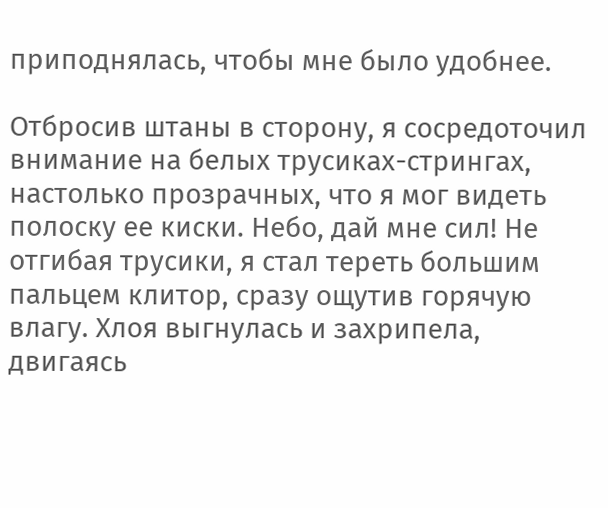приподнялась, чтобы мне было удобнее.

Отбросив штаны в сторону, я сосредоточил внимание на белых трусиках-стрингах, настолько прозрачных, что я мог видеть полоску ее киски. Небо, дай мне сил! Не отгибая трусики, я стал тереть большим пальцем клитор, сразу ощутив горячую влагу. Хлоя выгнулась и захрипела, двигаясь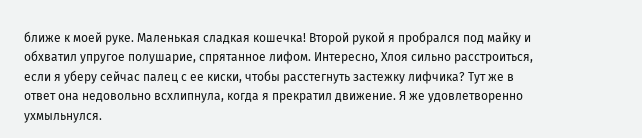ближе к моей руке. Маленькая сладкая кошечка! Второй рукой я пробрался под майку и обхватил упругое полушарие, спрятанное лифом. Интересно, Хлоя сильно расстроиться, если я уберу сейчас палец с ее киски, чтобы расстегнуть застежку лифчика? Тут же в ответ она недовольно всхлипнула, когда я прекратил движение. Я же удовлетворенно ухмыльнулся.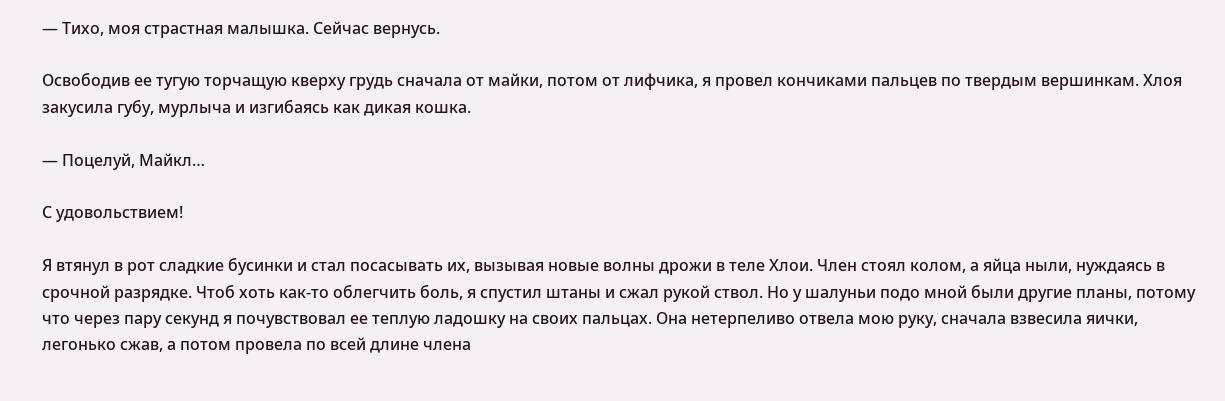— Тихо, моя страстная малышка. Сейчас вернусь.

Освободив ее тугую торчащую кверху грудь сначала от майки, потом от лифчика, я провел кончиками пальцев по твердым вершинкам. Хлоя закусила губу, мурлыча и изгибаясь как дикая кошка.

— Поцелуй, Майкл…

С удовольствием!

Я втянул в рот сладкие бусинки и стал посасывать их, вызывая новые волны дрожи в теле Хлои. Член стоял колом, а яйца ныли, нуждаясь в срочной разрядке. Чтоб хоть как-то облегчить боль, я спустил штаны и сжал рукой ствол. Но у шалуньи подо мной были другие планы, потому что через пару секунд я почувствовал ее теплую ладошку на своих пальцах. Она нетерпеливо отвела мою руку, сначала взвесила яички, легонько сжав, а потом провела по всей длине члена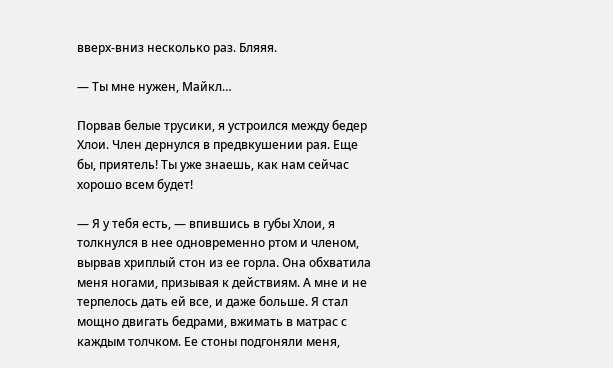вверх-вниз несколько раз. Бляяя.

— Ты мне нужен, Майкл…

Порвав белые трусики, я устроился между бедер Хлои. Член дернулся в предвкушении рая. Еще бы, приятель! Ты уже знаешь, как нам сейчас хорошо всем будет!

— Я у тебя есть, — впившись в губы Хлои, я толкнулся в нее одновременно ртом и членом, вырвав хриплый стон из ее горла. Она обхватила меня ногами, призывая к действиям. А мне и не терпелось дать ей все, и даже больше. Я стал мощно двигать бедрами, вжимать в матрас с каждым толчком. Ее стоны подгоняли меня,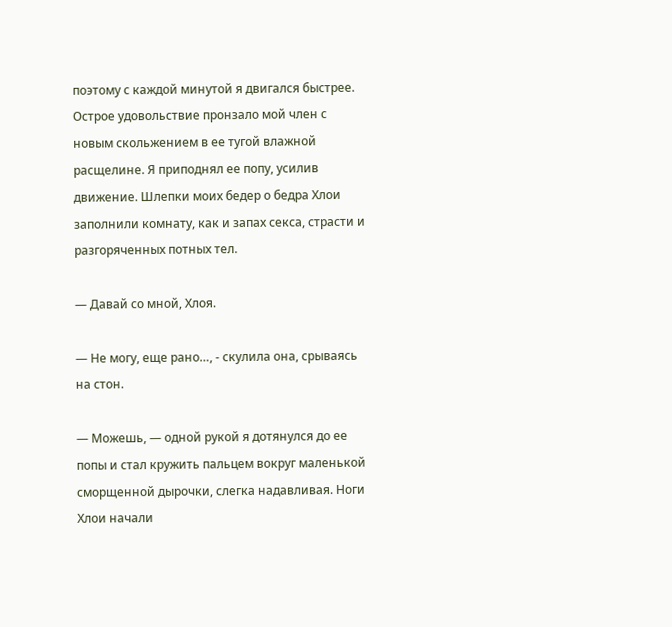поэтому с каждой минутой я двигался быстрее. Острое удовольствие пронзало мой член с новым скольжением в ее тугой влажной расщелине. Я приподнял ее попу, усилив движение. Шлепки моих бедер о бедра Хлои заполнили комнату, как и запах секса, страсти и разгоряченных потных тел.

— Давай со мной, Хлоя.

— Не могу, еще рано…, - скулила она, срываясь на стон.

— Можешь, — одной рукой я дотянулся до ее попы и стал кружить пальцем вокруг маленькой сморщенной дырочки, слегка надавливая. Ноги Хлои начали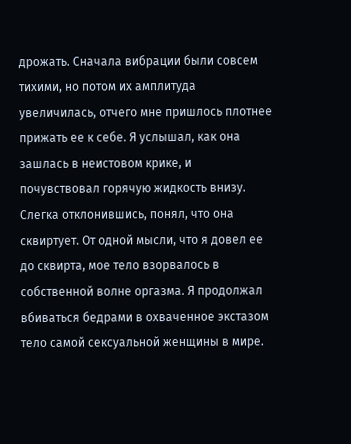дрожать. Сначала вибрации были совсем тихими, но потом их амплитуда увеличилась, отчего мне пришлось плотнее прижать ее к себе. Я услышал, как она зашлась в неистовом крике, и почувствовал горячую жидкость внизу. Слегка отклонившись, понял, что она сквиртует. От одной мысли, что я довел ее до сквирта, мое тело взорвалось в собственной волне оргазма. Я продолжал вбиваться бедрами в охваченное экстазом тело самой сексуальной женщины в мире.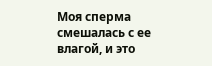Моя сперма смешалась с ее влагой, и это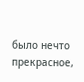было нечто прекрасное,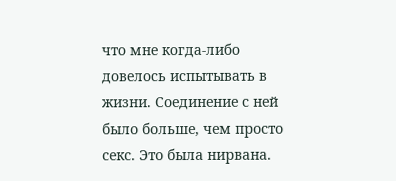что мне когда-либо довелось испытывать в жизни. Соединение с ней было больше, чем просто секс. Это была нирвана.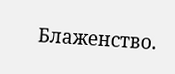Блаженство.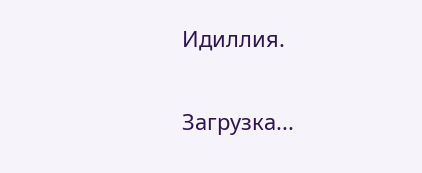Идиллия.

Загрузка...